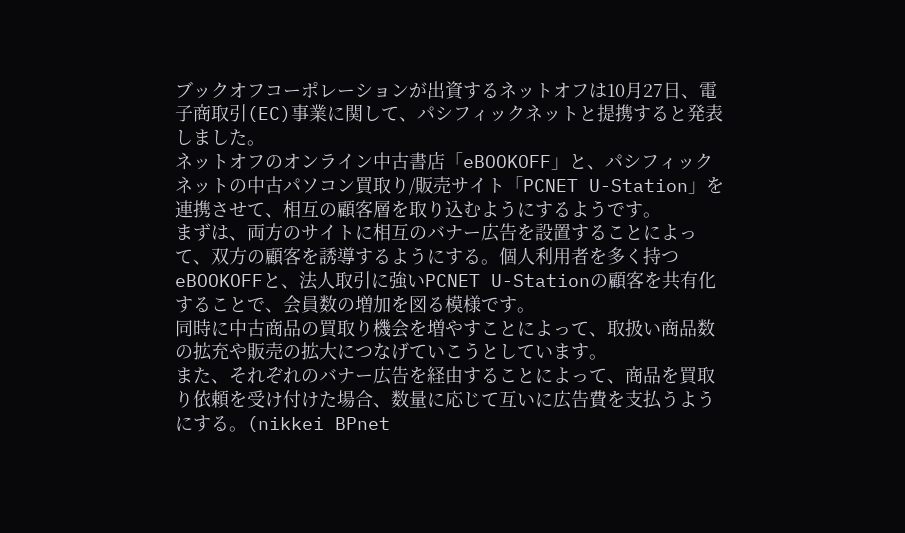ブックオフコーポレーションが出資するネットオフは10月27日、電子商取引(EC)事業に関して、パシフィックネットと提携すると発表しました。
ネットオフのオンライン中古書店「eBOOKOFF」と、パシフィックネットの中古パソコン買取り/販売サイト「PCNET U-Station」を連携させて、相互の顧客層を取り込むようにするようです。
まずは、両方のサイトに相互のバナー広告を設置することによって、双方の顧客を誘導するようにする。個人利用者を多く持つeBOOKOFFと、法人取引に強いPCNET U-Stationの顧客を共有化することで、会員数の増加を図る模様です。
同時に中古商品の買取り機会を増やすことによって、取扱い商品数の拡充や販売の拡大につなげていこうとしています。
また、それぞれのバナー広告を経由することによって、商品を買取り依頼を受け付けた場合、数量に応じて互いに広告費を支払うようにする。(nikkei BPnet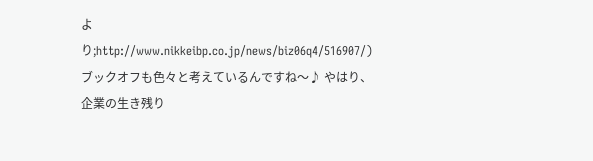より;http://www.nikkeibp.co.jp/news/biz06q4/516907/)
ブックオフも色々と考えているんですね〜♪ やはり、企業の生き残り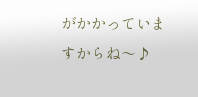がかかっていますからね〜♪